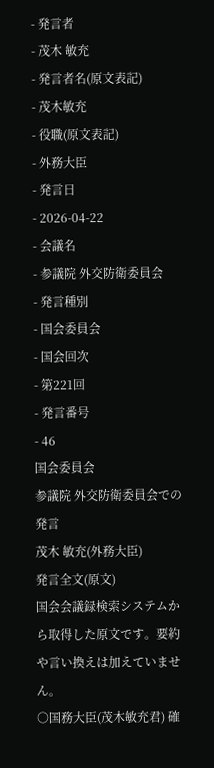- 発言者
- 茂木 敏充
- 発言者名(原文表記)
- 茂木敏充
- 役職(原文表記)
- 外務大臣
- 発言日
- 2026-04-22
- 会議名
- 参議院 外交防衛委員会
- 発言種別
- 国会委員会
- 国会回次
- 第221回
- 発言番号
- 46
国会委員会
参議院 外交防衛委員会での発言
茂木 敏充(外務大臣)
発言全文(原文)
国会会議録検索システムから取得した原文です。要約や言い換えは加えていません。
○国務大臣(茂木敏充君) 確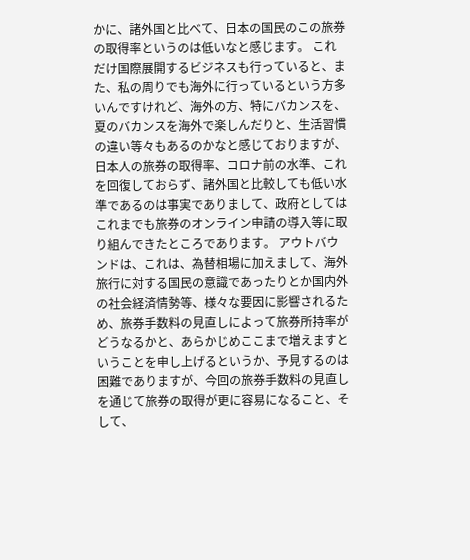かに、諸外国と比べて、日本の国民のこの旅券の取得率というのは低いなと感じます。 これだけ国際展開するビジネスも行っていると、また、私の周りでも海外に行っているという方多いんですけれど、海外の方、特にバカンスを、夏のバカンスを海外で楽しんだりと、生活習慣の違い等々もあるのかなと感じておりますが、日本人の旅券の取得率、コロナ前の水準、これを回復しておらず、諸外国と比較しても低い水準であるのは事実でありまして、政府としてはこれまでも旅券のオンライン申請の導入等に取り組んできたところであります。 アウトバウンドは、これは、為替相場に加えまして、海外旅行に対する国民の意識であったりとか国内外の社会経済情勢等、様々な要因に影響されるため、旅券手数料の見直しによって旅券所持率がどうなるかと、あらかじめここまで増えますということを申し上げるというか、予見するのは困難でありますが、今回の旅券手数料の見直しを通じて旅券の取得が更に容易になること、そして、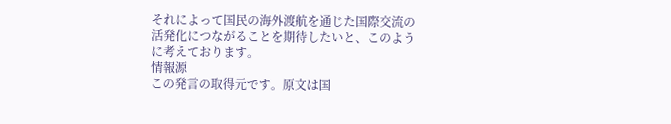それによって国民の海外渡航を通じた国際交流の活発化につながることを期待したいと、このように考えております。
情報源
この発言の取得元です。原文は国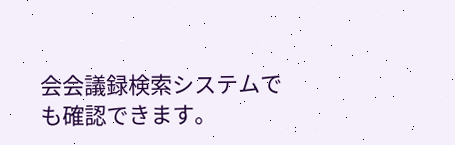会会議録検索システムでも確認できます。